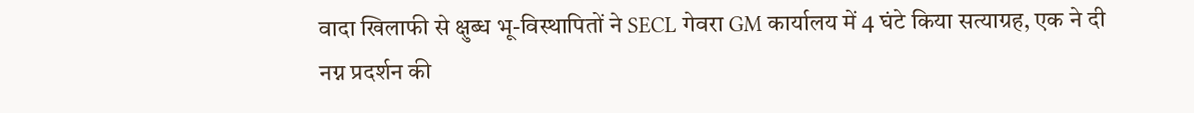वादा खिलाफी से क्षुब्ध भू-विस्थापितों ने SECL गेवरा GM कार्यालय में 4 घंटे किया सत्याग्रह, एक ने दी नग्न प्रदर्शन की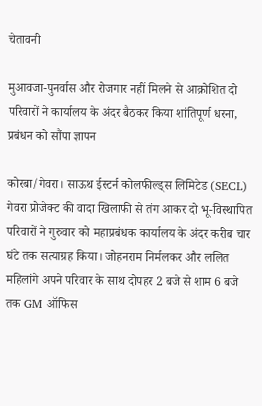चेतावनी

मुआवजा-पुनर्वास और रोजगार नहीं मिलने से आक्रोशित दो परिवारों ने कार्यालय के अंदर बैठकर किया शांतिपूर्ण धरना, प्रबंधन को सौंपा ज्ञापन

कोरबा/गेवरा। साऊथ ईस्टर्न कोलफील्ड्स लिमिटेड (SECL) गेवरा प्रोजेक्ट की वादा खिलाफी से तंग आकर दो भू-विस्थापित परिवारों ने गुरुवार को महाप्रबंधक कार्यालय के अंदर करीब चार घंटे तक सत्याग्रह किया। जोहनराम निर्मलकर और ललित महिलांगे अपने परिवार के साथ दोपहर 2 बजे से शाम 6 बजे तक GM ऑफिस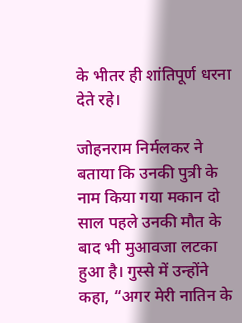के भीतर ही शांतिपूर्ण धरना देते रहे।

जोहनराम निर्मलकर ने बताया कि उनकी पुत्री के नाम किया गया मकान दो साल पहले उनकी मौत के बाद भी मुआवजा लटका हुआ है। गुस्से में उन्होंने कहा, “अगर मेरी नातिन के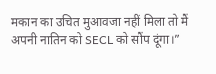मकान का उचित मुआवजा नहीं मिला तो मैं अपनी नातिन को SECL को सौंप दूंगा।”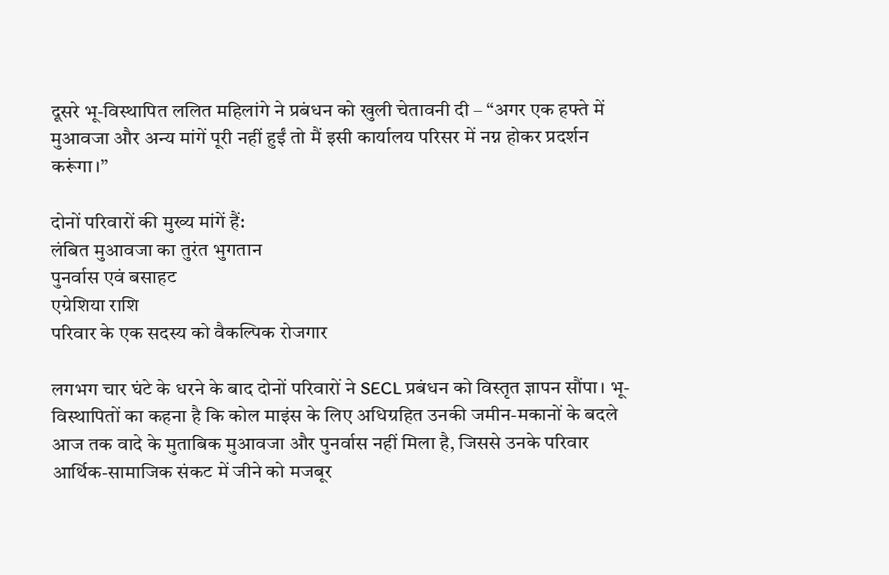दूसरे भू-विस्थापित ललित महिलांगे ने प्रबंधन को खुली चेतावनी दी – “अगर एक हफ्ते में मुआवजा और अन्य मांगें पूरी नहीं हुईं तो मैं इसी कार्यालय परिसर में नग्न होकर प्रदर्शन करूंगा।”

दोनों परिवारों की मुख्य मांगें हैं:
लंबित मुआवजा का तुरंत भुगतान
पुनर्वास एवं बसाहट
एग्रेशिया राशि
परिवार के एक सदस्य को वैकल्पिक रोजगार

लगभग चार घंटे के धरने के बाद दोनों परिवारों ने SECL प्रबंधन को विस्तृत ज्ञापन सौंपा। भू-विस्थापितों का कहना है कि कोल माइंस के लिए अधिग्रहित उनकी जमीन-मकानों के बदले आज तक वादे के मुताबिक मुआवजा और पुनर्वास नहीं मिला है, जिससे उनके परिवार आर्थिक-सामाजिक संकट में जीने को मजबूर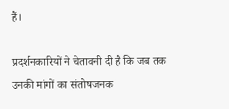हैं।

प्रदर्शनकारियों ने चेतावनी दी है कि जब तक उनकी मांगों का संतोषजनक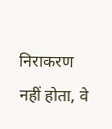निराकरण नहीं होता, वे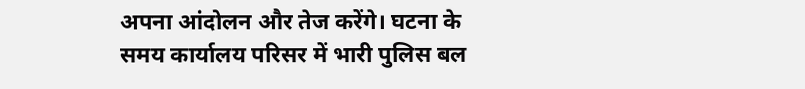अपना आंदोलन और तेज करेंगे। घटना के समय कार्यालय परिसर में भारी पुलिस बल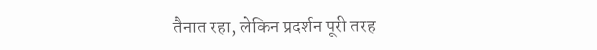तैनात रहा, लेकिन प्रदर्शन पूरी तरह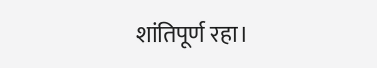शांतिपूर्ण रहा।